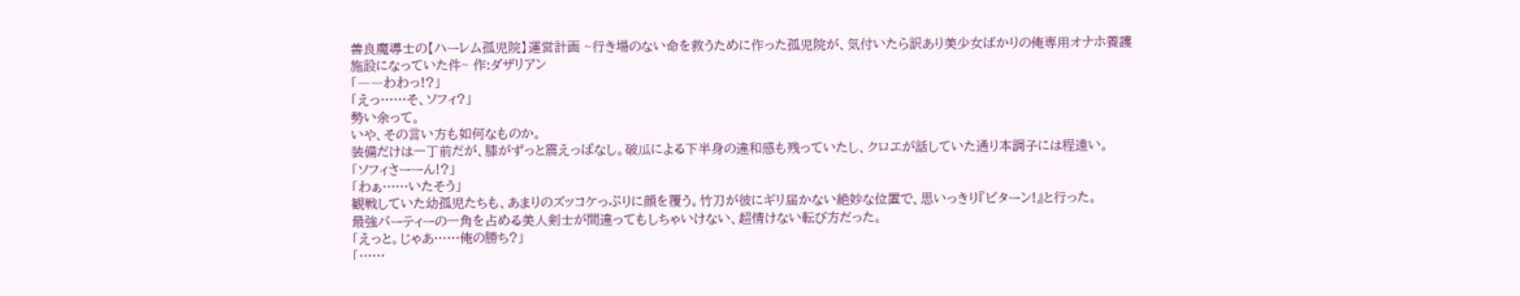善良魔導士の【ハーレム孤児院】運営計画 ~行き場のない命を救うために作った孤児院が、気付いたら訳あり美少女ばかりの俺専用オナホ養護施設になっていた件~ 作:ダザリアン
「――わわっ!?」
「えっ……そ、ソフィ?」
勢い余って。
いや、その言い方も如何なものか。
装備だけは一丁前だが、膝がずっと震えっぱなし。破瓜による下半身の違和感も残っていたし、クロエが話していた通り本調子には程遠い。
「ソフィさーーん!?」
「わぁ……いたそう」
観戦していた幼孤児たちも、あまりのズッコケっぷりに顔を覆う。竹刀が彼にギリ届かない絶妙な位置で、思いっきり『ビターン!』と行った。
最強パーティーの一角を占める美人剣士が間違ってもしちゃいけない、超情けない転び方だった。
「えっと。じゃあ……俺の勝ち?」
「……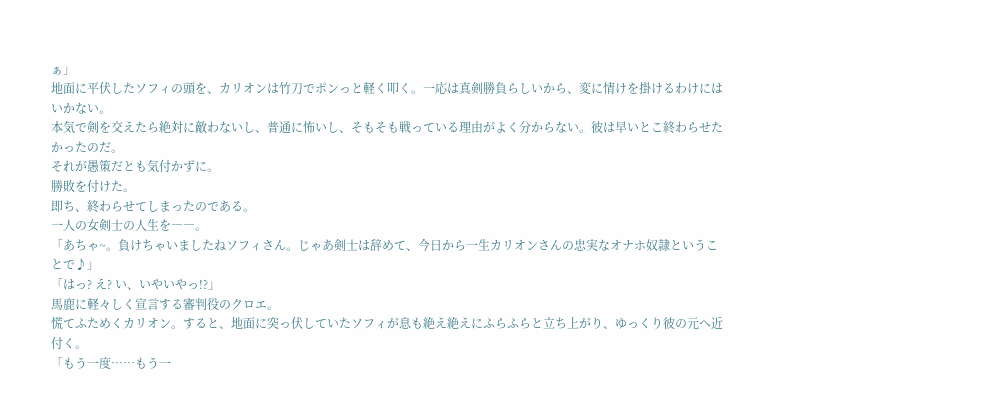ぁ」
地面に平伏したソフィの頭を、カリオンは竹刀でポンっと軽く叩く。一応は真剣勝負らしいから、変に情けを掛けるわけにはいかない。
本気で剣を交えたら絶対に敵わないし、普通に怖いし、そもそも戦っている理由がよく分からない。彼は早いとこ終わらせたかったのだ。
それが愚策だとも気付かずに。
勝敗を付けた。
即ち、終わらせてしまったのである。
一人の女剣士の人生を――。
「あちゃ~。負けちゃいましたねソフィさん。じゃあ剣士は辞めて、今日から一生カリオンさんの忠実なオナホ奴隷ということで♪」
「はっ? え? い、いやいやっ!?」
馬鹿に軽々しく宣言する審判役のクロエ。
慌てふためくカリオン。すると、地面に突っ伏していたソフィが息も絶え絶えにふらふらと立ち上がり、ゆっくり彼の元へ近付く。
「もう一度……もう一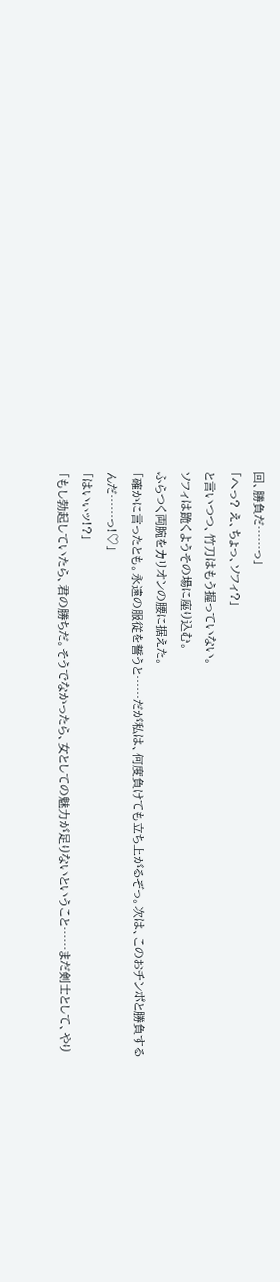回、勝負だ……っ」
「へっ? え、ちょっ、ソフィ?」
と言いつつ、竹刀はもう握っていない。
ソフィは跪くようその場に座り込む。
ふらつく両腕をカリオンの腰に据えた。
「確かに言ったとも。永遠の服従を誓うと……だが私は、何度負けても立ち上がるぞっ。次は、このおチンポと勝負するんだ……っ!♡」
「はいぃッ!?」
「もし勃起していたら、君の勝ちだ。そうでなかったら、女としての魅力が足りないということ……まだ剣士として、やり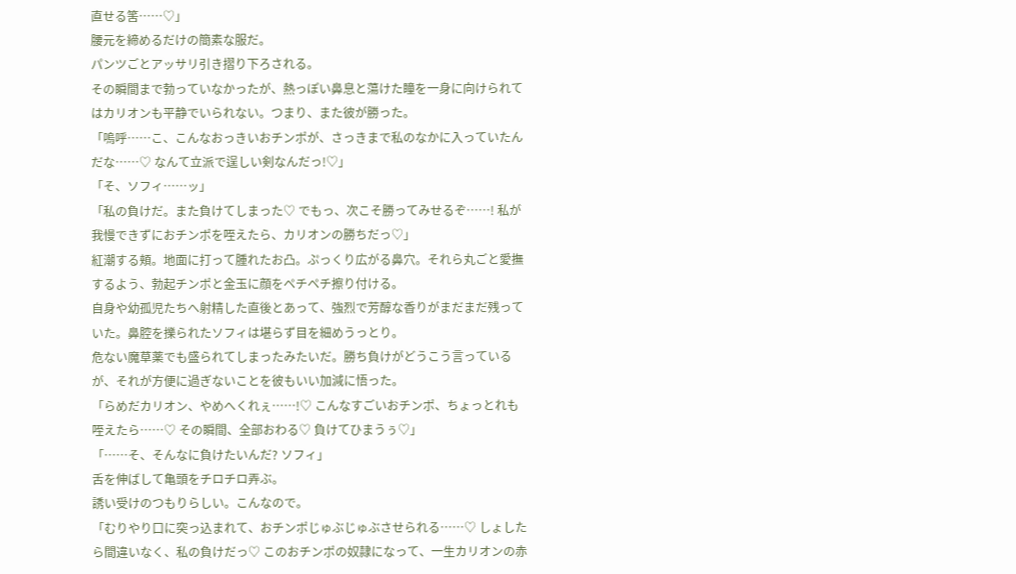直せる筈……♡」
腰元を締めるだけの簡素な服だ。
パンツごとアッサリ引き摺り下ろされる。
その瞬間まで勃っていなかったが、熱っぽい鼻息と蕩けた瞳を一身に向けられてはカリオンも平静でいられない。つまり、また彼が勝った。
「嗚呼……こ、こんなおっきいおチンポが、さっきまで私のなかに入っていたんだな……♡ なんて立派で逞しい剣なんだっ!♡」
「そ、ソフィ……ッ」
「私の負けだ。また負けてしまった♡ でもっ、次こそ勝ってみせるぞ……! 私が我慢できずにおチンポを咥えたら、カリオンの勝ちだっ♡」
紅潮する頬。地面に打って腫れたお凸。ぷっくり広がる鼻穴。それら丸ごと愛撫するよう、勃起チンポと金玉に顔をペチペチ擦り付ける。
自身や幼孤児たちへ射精した直後とあって、強烈で芳醇な香りがまだまだ残っていた。鼻腔を擽られたソフィは堪らず目を細めうっとり。
危ない魔草薬でも盛られてしまったみたいだ。勝ち負けがどうこう言っているが、それが方便に過ぎないことを彼もいい加減に悟った。
「らめだカリオン、やめへくれぇ……!♡ こんなすごいおチンポ、ちょっとれも咥えたら……♡ その瞬間、全部おわる♡ 負けてひまうぅ♡」
「……そ、そんなに負けたいんだ? ソフィ」
舌を伸ばして亀頭をチロチロ弄ぶ。
誘い受けのつもりらしい。こんなので。
「むりやり口に突っ込まれて、おチンポじゅぶじゅぶさせられる……♡ しょしたら間違いなく、私の負けだっ♡ このおチンポの奴隷になって、一生カリオンの赤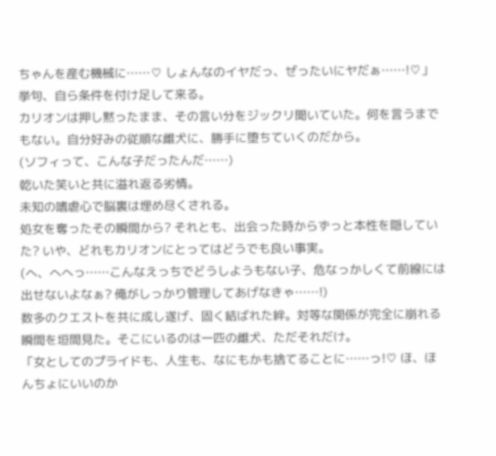ちゃんを産む機械に……♡ しょんなのイヤだっ、ぜったいにヤだぁ……!♡」
挙句、自ら条件を付け足して来る。
カリオンは押し黙ったまま、その言い分をジックリ聞いていた。何を言うまでもない。自分好みの従順な雌犬に、勝手に堕ちていくのだから。
(ソフィって、こんな子だったんだ……)
乾いた笑いと共に溢れ返る劣情。
未知の嗜虐心で脳裏は埋め尽くされる。
処女を奪ったその瞬間から? それとも、出会った時からずっと本性を隠していた? いや、どれもカリオンにとってはどうでも良い事実。
(へ、へへっ……こんなえっちでどうしようもない子、危なっかしくて前線には出せないよなぁ? 俺がしっかり管理してあげなきゃ……!)
数多のクエストを共に成し遂げ、固く結ばれた絆。対等な関係が完全に崩れる瞬間を垣間見た。そこにいるのは一匹の雌犬、ただそれだけ。
「女としてのプライドも、人生も、なにもかも捨てることに……っ!♡ ほ、ほんちょにいいのか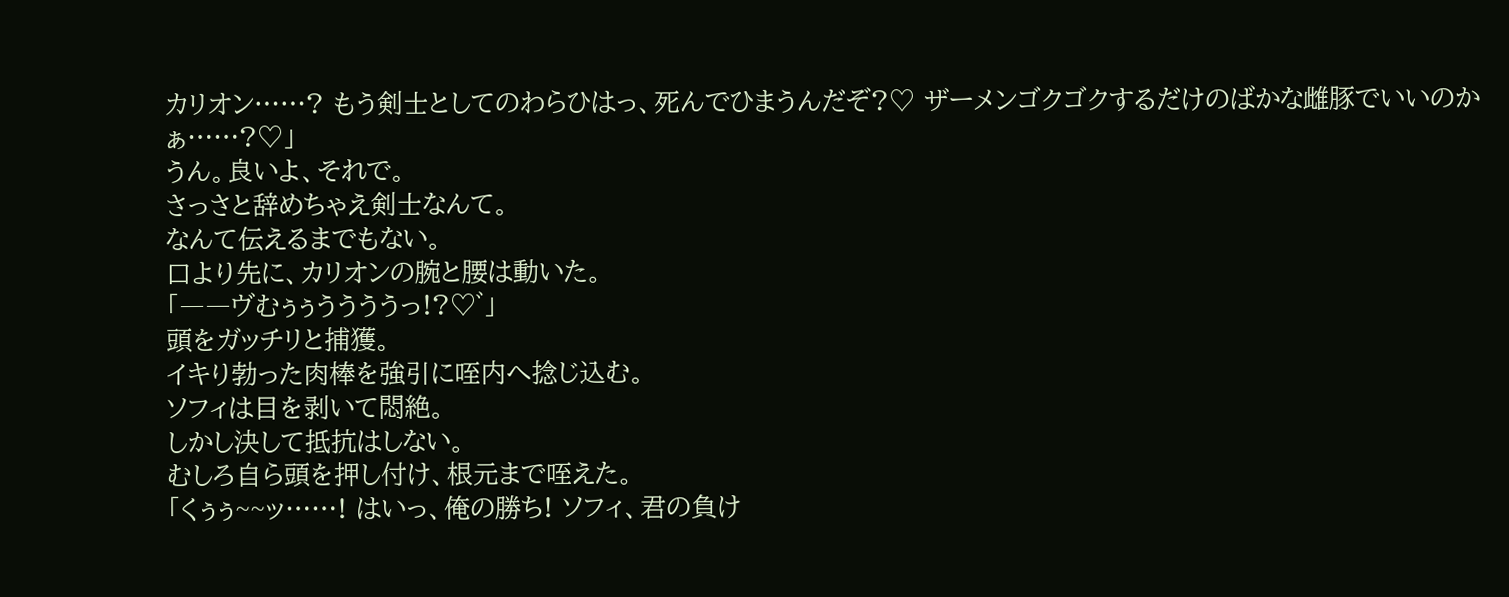カリオン……? もう剣士としてのわらひはっ、死んでひまうんだぞ?♡ ザーメンゴクゴクするだけのばかな雌豚でいいのかぁ……?♡」
うん。良いよ、それで。
さっさと辞めちゃえ剣士なんて。
なんて伝えるまでもない。
口より先に、カリオンの腕と腰は動いた。
「――ヴむぅぅううううっ!?♡゛」
頭をガッチリと捕獲。
イキり勃った肉棒を強引に咥内へ捻じ込む。
ソフィは目を剥いて悶絶。
しかし決して抵抗はしない。
むしろ自ら頭を押し付け、根元まで咥えた。
「くぅぅ~~ッ……! はいっ、俺の勝ち! ソフィ、君の負け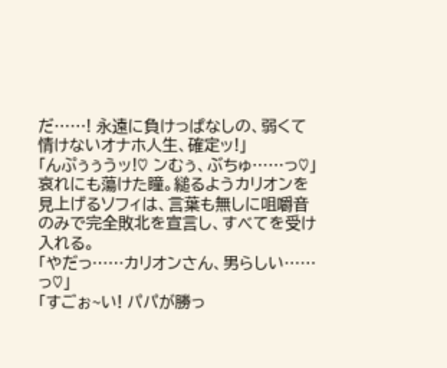だ……! 永遠に負けっぱなしの、弱くて情けないオナホ人生、確定ッ!」
「んぷぅぅうッ!♡ ンむぅ、ぶちゅ……っ♡」
哀れにも蕩けた瞳。縋るようカリオンを見上げるソフィは、言葉も無しに咀嚼音のみで完全敗北を宣言し、すべてを受け入れる。
「やだっ……カリオンさん、男らしい……っ♡」
「すごぉ~い! パパが勝っ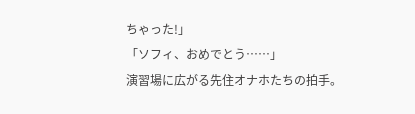ちゃった!」
「ソフィ、おめでとう……」
演習場に広がる先住オナホたちの拍手。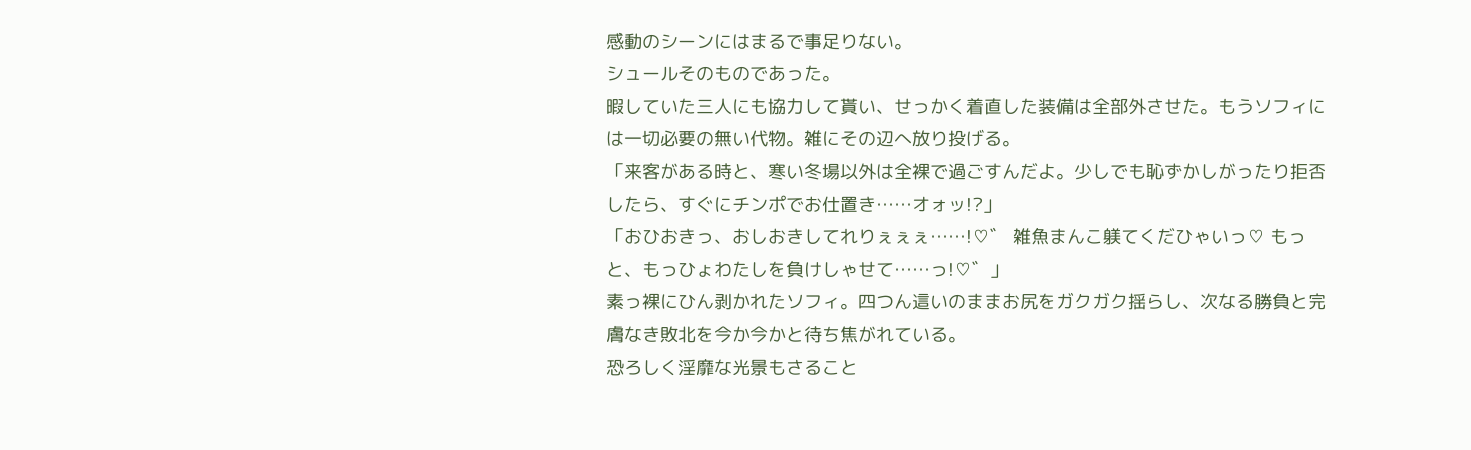感動のシーンにはまるで事足りない。
シュールそのものであった。
暇していた三人にも協力して貰い、せっかく着直した装備は全部外させた。もうソフィには一切必要の無い代物。雑にその辺へ放り投げる。
「来客がある時と、寒い冬場以外は全裸で過ごすんだよ。少しでも恥ずかしがったり拒否したら、すぐにチンポでお仕置き……オォッ!?」
「おひおきっ、おしおきしてれりぇぇぇ……!♡゛ 雑魚まんこ躾てくだひゃいっ♡ もっと、もっひょわたしを負けしゃせて……っ!♡゛」
素っ裸にひん剥かれたソフィ。四つん這いのままお尻をガクガク揺らし、次なる勝負と完膚なき敗北を今か今かと待ち焦がれている。
恐ろしく淫靡な光景もさること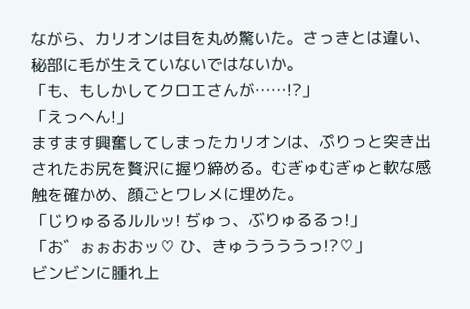ながら、カリオンは目を丸め驚いた。さっきとは違い、秘部に毛が生えていないではないか。
「も、もしかしてクロエさんが……!?」
「えっへん!」
ますます興奮してしまったカリオンは、ぷりっと突き出されたお尻を贅沢に握り締める。むぎゅむぎゅと軟な感触を確かめ、顔ごとワレメに埋めた。
「じりゅるるルルッ! ぢゅっ、ぶりゅるるっ!」
「お゛ぉぉおおッ♡ ひ、きゅううううっ!?♡」
ビンビンに腫れ上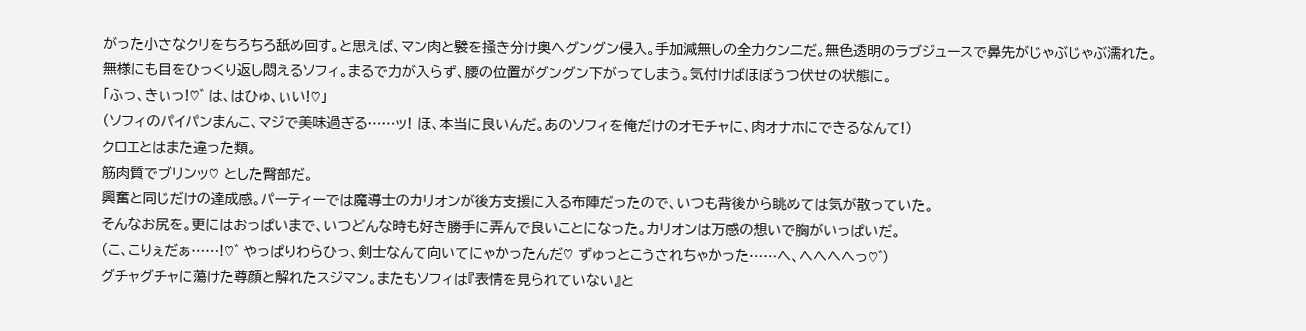がった小さなクリをちろちろ舐め回す。と思えば、マン肉と襞を掻き分け奥へグングン侵入。手加減無しの全力クンニだ。無色透明のラブジュースで鼻先がじゃぶじゃぶ濡れた。
無様にも目をひっくり返し悶えるソフィ。まるで力が入らず、腰の位置がグングン下がってしまう。気付けばほぼうつ伏せの状態に。
「ふっ、きぃっ!♡゛ は、はひゅ、ぃい!♡」
(ソフィのパイパンまんこ、マジで美味過ぎる……ッ! ほ、本当に良いんだ。あのソフィを俺だけのオモチャに、肉オナホにできるなんて!)
クロエとはまた違った類。
筋肉質でブリンッ♡ とした臀部だ。
興奮と同じだけの達成感。パーティーでは魔導士のカリオンが後方支援に入る布陣だったので、いつも背後から眺めては気が散っていた。
そんなお尻を。更にはおっぱいまで、いつどんな時も好き勝手に弄んで良いことになった。カリオンは万感の想いで胸がいっぱいだ。
(こ、こりぇだぁ……!♡゛ やっぱりわらひっ、剣士なんて向いてにゃかったんだ♡ ずゅっとこうされちゃかった……へ、へへへへっ♡゛)
グチャグチャに蕩けた尊顔と解れたスジマン。またもソフィは『表情を見られていない』と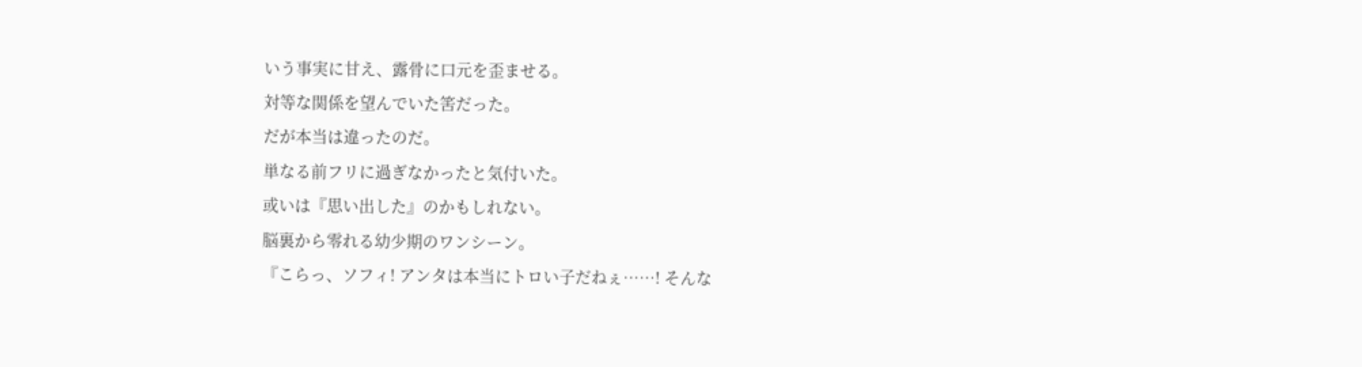いう事実に甘え、露骨に口元を歪ませる。
対等な関係を望んでいた筈だった。
だが本当は違ったのだ。
単なる前フリに過ぎなかったと気付いた。
或いは『思い出した』のかもしれない。
脳裏から零れる幼少期のワンシーン。
『こらっ、ソフィ! アンタは本当にトロい子だねぇ……! そんな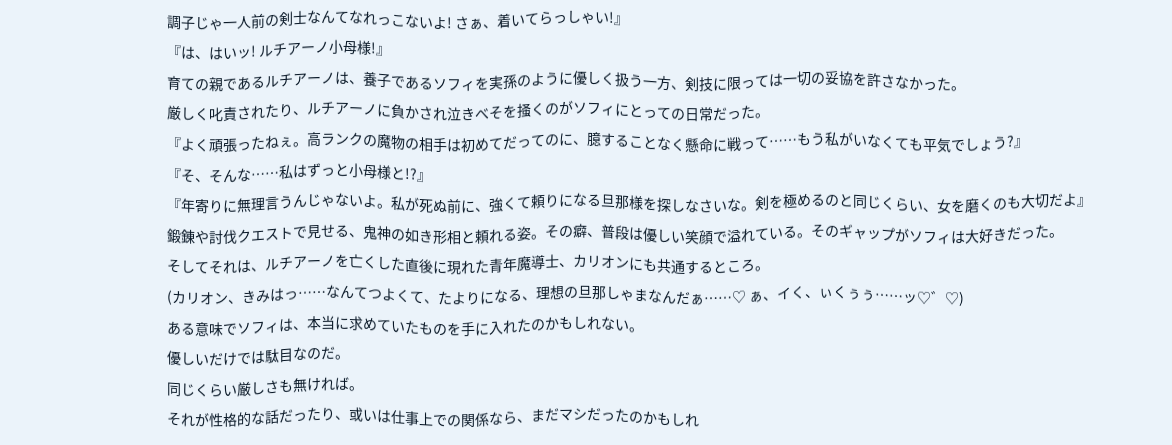調子じゃ一人前の剣士なんてなれっこないよ! さぁ、着いてらっしゃい!』
『は、はいッ! ルチアーノ小母様!』
育ての親であるルチアーノは、養子であるソフィを実孫のように優しく扱う一方、剣技に限っては一切の妥協を許さなかった。
厳しく叱責されたり、ルチアーノに負かされ泣きべそを掻くのがソフィにとっての日常だった。
『よく頑張ったねぇ。高ランクの魔物の相手は初めてだってのに、臆することなく懸命に戦って……もう私がいなくても平気でしょう?』
『そ、そんな……私はずっと小母様と!?』
『年寄りに無理言うんじゃないよ。私が死ぬ前に、強くて頼りになる旦那様を探しなさいな。剣を極めるのと同じくらい、女を磨くのも大切だよ』
鍛錬や討伐クエストで見せる、鬼神の如き形相と頼れる姿。その癖、普段は優しい笑顔で溢れている。そのギャップがソフィは大好きだった。
そしてそれは、ルチアーノを亡くした直後に現れた青年魔導士、カリオンにも共通するところ。
(カリオン、きみはっ……なんてつよくて、たよりになる、理想の旦那しゃまなんだぁ……♡ ぁ、イく、ぃくぅぅ……ッ♡゛♡)
ある意味でソフィは、本当に求めていたものを手に入れたのかもしれない。
優しいだけでは駄目なのだ。
同じくらい厳しさも無ければ。
それが性格的な話だったり、或いは仕事上での関係なら、まだマシだったのかもしれ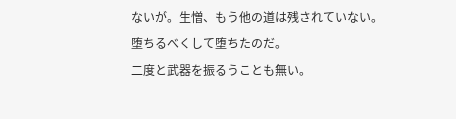ないが。生憎、もう他の道は残されていない。
堕ちるべくして堕ちたのだ。
二度と武器を振るうことも無い。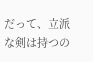だって、立派な剣は持つの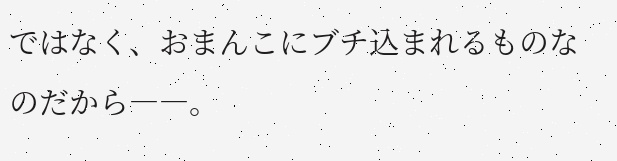ではなく、おまんこにブチ込まれるものなのだから――。